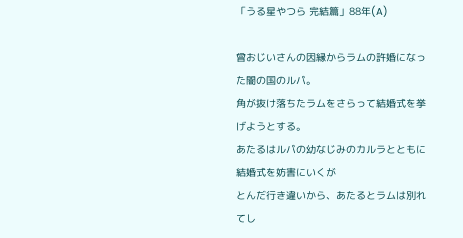「うる星やつら 完結篇」88年(A)

曾おじいさんの因縁からラムの許婚になった闇の国のルパ。
角が抜け落ちたラムをさらって結婚式を挙げようとする。
あたるはルパの幼なじみのカルラとともに結婚式を妨害にいくが
とんだ行き違いから、あたるとラムは別れてし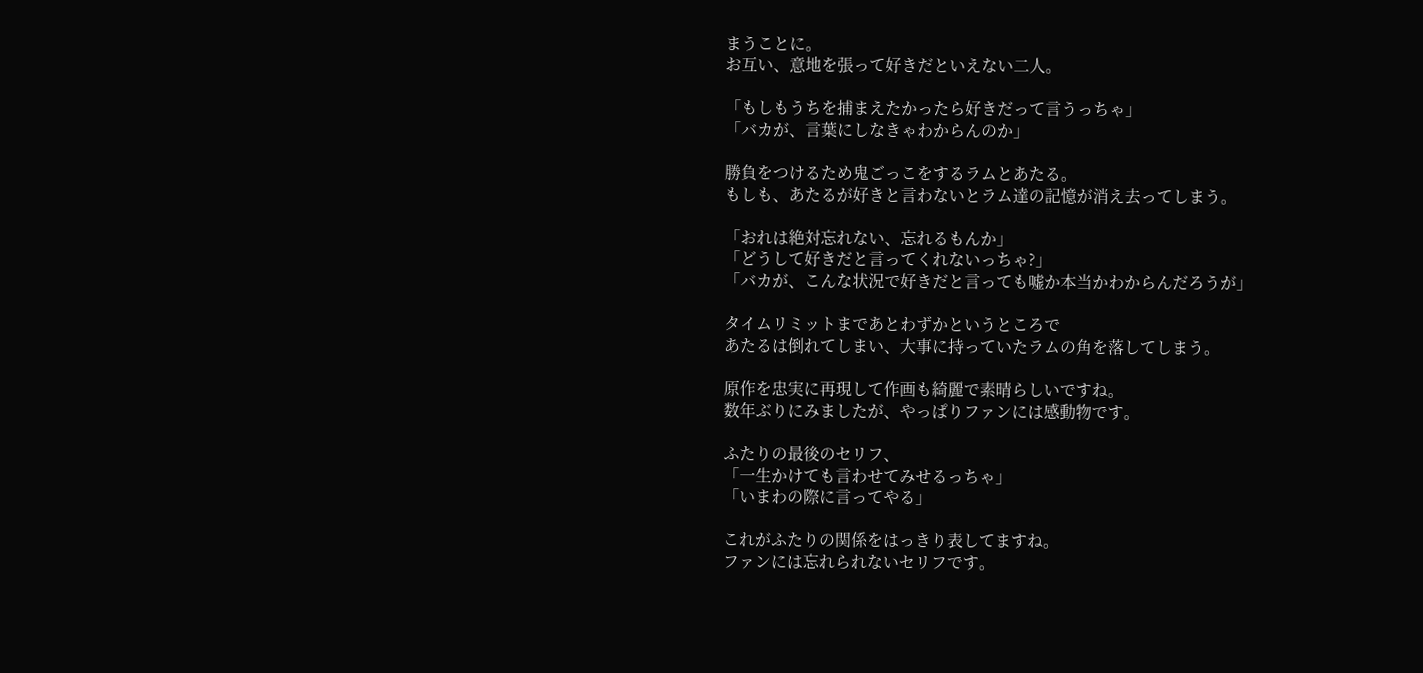まうことに。
お互い、意地を張って好きだといえない二人。

「もしもうちを捕まえたかったら好きだって言うっちゃ」
「バカが、言葉にしなきゃわからんのか」

勝負をつけるため鬼ごっこをするラムとあたる。
もしも、あたるが好きと言わないとラム達の記憶が消え去ってしまう。

「おれは絶対忘れない、忘れるもんか」
「どうして好きだと言ってくれないっちゃ?」
「バカが、こんな状況で好きだと言っても嘘か本当かわからんだろうが」

タイムリミットまであとわずかというところで
あたるは倒れてしまい、大事に持っていたラムの角を落してしまう。

原作を忠実に再現して作画も綺麗で素晴らしいですね。
数年ぶりにみましたが、やっぱりファンには感動物です。

ふたりの最後のセリフ、
「一生かけても言わせてみせるっちゃ」
「いまわの際に言ってやる」

これがふたりの関係をはっきり表してますね。
ファンには忘れられないセリフです。